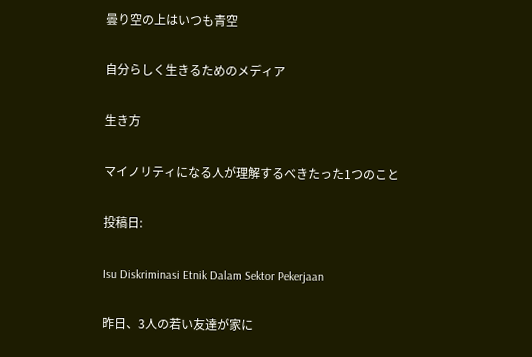曇り空の上はいつも青空

自分らしく生きるためのメディア

生き方

マイノリティになる人が理解するべきたった1つのこと

投稿日:

Isu Diskriminasi Etnik Dalam Sektor Pekerjaan

昨日、3人の若い友達が家に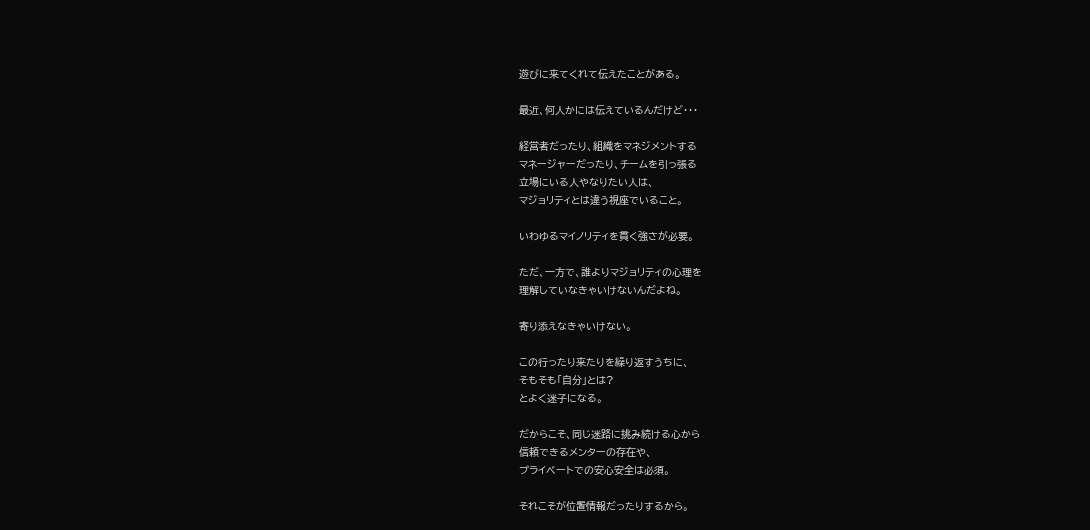遊びに来てくれて伝えたことがある。

最近、何人かには伝えているんだけど・・・

経営者だったり、組織をマネジメントする
マネージャーだったり、チームを引っ張る
立場にいる人やなりたい人は、
マジョリティとは違う視座でいること。

いわゆるマイノリティを貫く強さが必要。

ただ、一方で、誰よりマジョリティの心理を
理解していなきゃいけないんだよね。

寄り添えなきゃいけない。

この行ったり来たりを繰り返すうちに、
そもそも「自分」とは?
とよく迷子になる。

だからこそ、同じ迷路に挑み続ける心から
信頼できるメンターの存在や、
プライベートでの安心安全は必須。

それこそが位置情報だったりするから。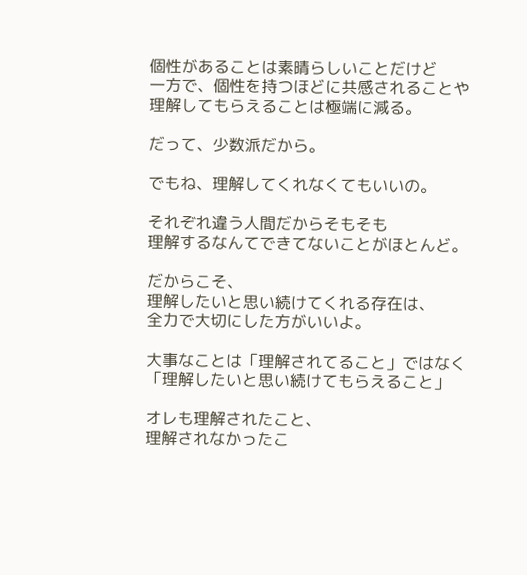個性があることは素晴らしいことだけど
一方で、個性を持つほどに共感されることや
理解してもらえることは極端に減る。

だって、少数派だから。

でもね、理解してくれなくてもいいの。

それぞれ違う人間だからそもそも
理解するなんてできてないことがほとんど。

だからこそ、
理解したいと思い続けてくれる存在は、
全力で大切にした方がいいよ。

大事なことは「理解されてること」ではなく
「理解したいと思い続けてもらえること」

オレも理解されたこと、
理解されなかったこ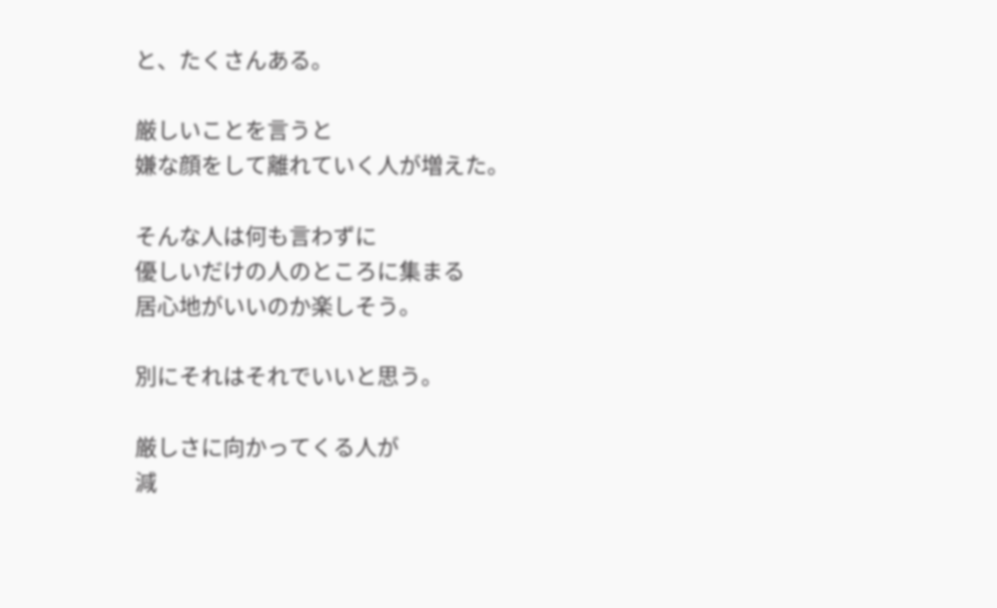と、たくさんある。

厳しいことを言うと
嫌な顔をして離れていく人が増えた。

そんな人は何も言わずに
優しいだけの人のところに集まる
居心地がいいのか楽しそう。

別にそれはそれでいいと思う。

厳しさに向かってくる人が
減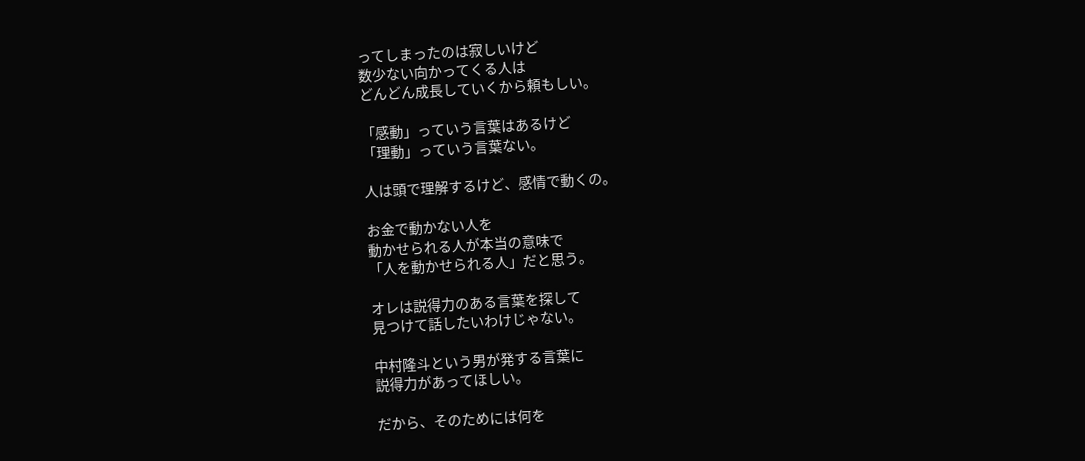ってしまったのは寂しいけど
数少ない向かってくる人は
どんどん成長していくから頼もしい。

「感動」っていう言葉はあるけど
「理動」っていう言葉ない。

人は頭で理解するけど、感情で動くの。

お金で動かない人を
動かせられる人が本当の意味で
「人を動かせられる人」だと思う。

オレは説得力のある言葉を探して
見つけて話したいわけじゃない。

中村隆斗という男が発する言葉に
説得力があってほしい。

だから、そのためには何を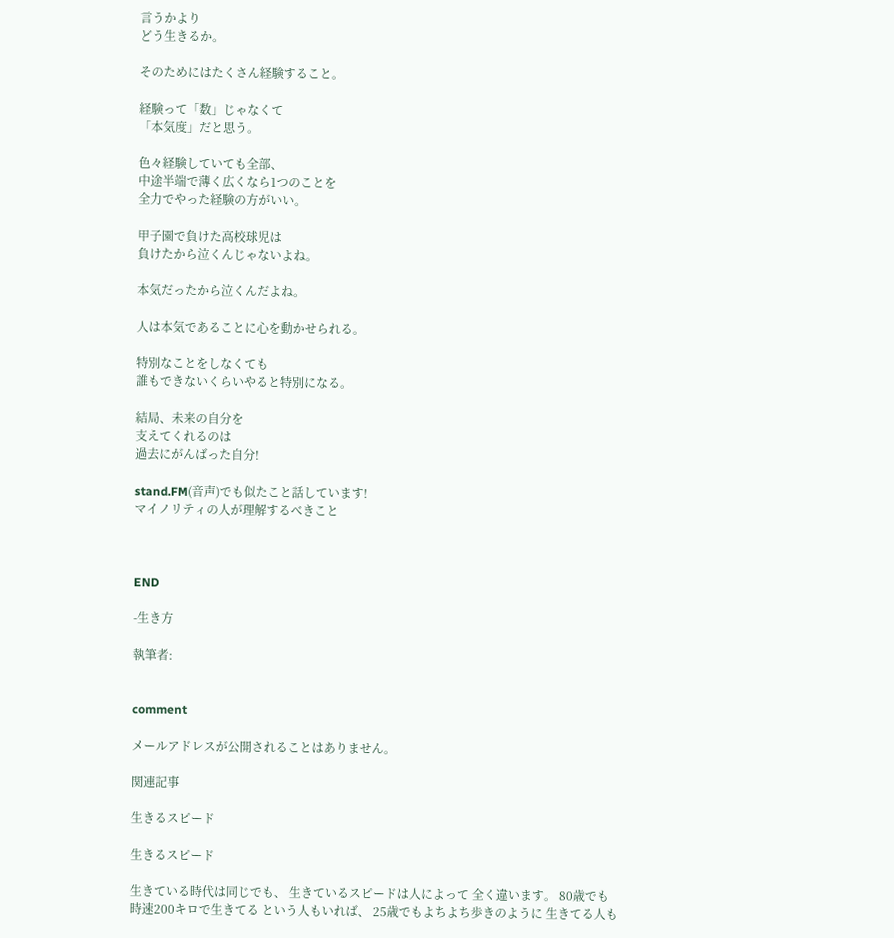言うかより
どう生きるか。

そのためにはたくさん経験すること。

経験って「数」じゃなくて
「本気度」だと思う。

色々経験していても全部、
中途半端で薄く広くなら1つのことを
全力でやった経験の方がいい。

甲子園で負けた高校球児は
負けたから泣くんじゃないよね。

本気だったから泣くんだよね。

人は本気であることに心を動かせられる。

特別なことをしなくても
誰もできないくらいやると特別になる。

結局、未来の自分を
支えてくれるのは
過去にがんばった自分!

stand.FM(音声)でも似たこと話しています!
マイノリティの人が理解するべきこと



END

-生き方

執筆者:


comment

メールアドレスが公開されることはありません。

関連記事

生きるスピード

生きるスピード

生きている時代は同じでも、 生きているスピードは人によって 全く違います。 80歳でも時速200キロで生きてる という人もいれば、 25歳でもよちよち歩きのように 生きてる人も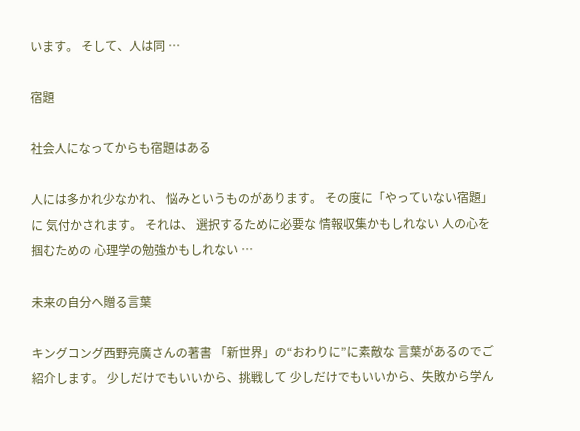います。 そして、人は同 …

宿題

社会人になってからも宿題はある

人には多かれ少なかれ、 悩みというものがあります。 その度に「やっていない宿題」に 気付かされます。 それは、 選択するために必要な 情報収集かもしれない 人の心を掴むための 心理学の勉強かもしれない …

未来の自分へ贈る言葉

キングコング西野亮廣さんの著書 「新世界」の“おわりに”に素敵な 言葉があるのでご紹介します。 少しだけでもいいから、挑戦して 少しだけでもいいから、失敗から学ん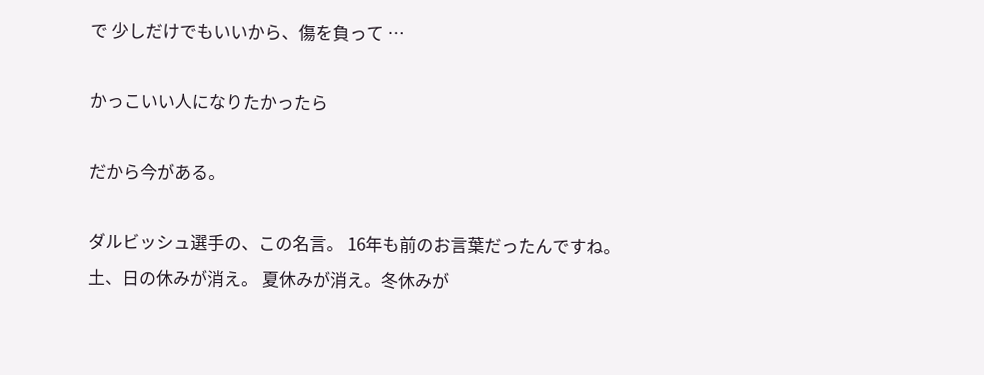で 少しだけでもいいから、傷を負って …

かっこいい人になりたかったら

だから今がある。

ダルビッシュ選手の、この名言。 16年も前のお言葉だったんですね。 土、日の休みが消え。 夏休みが消え。冬休みが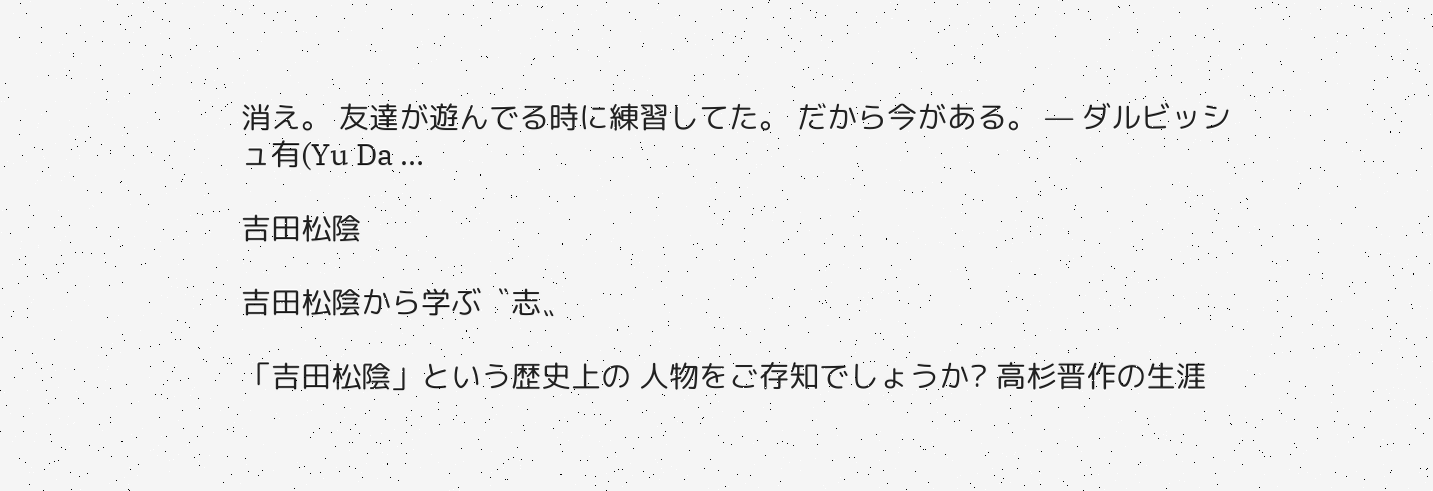消え。 友達が遊んでる時に練習してた。 だから今がある。 — ダルビッシュ有(Yu Da …

吉田松陰

吉田松陰から学ぶ〝志〟

「吉田松陰」という歴史上の 人物をご存知でしょうか? 高杉晋作の生涯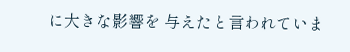に大きな影響を 与えたと言われていま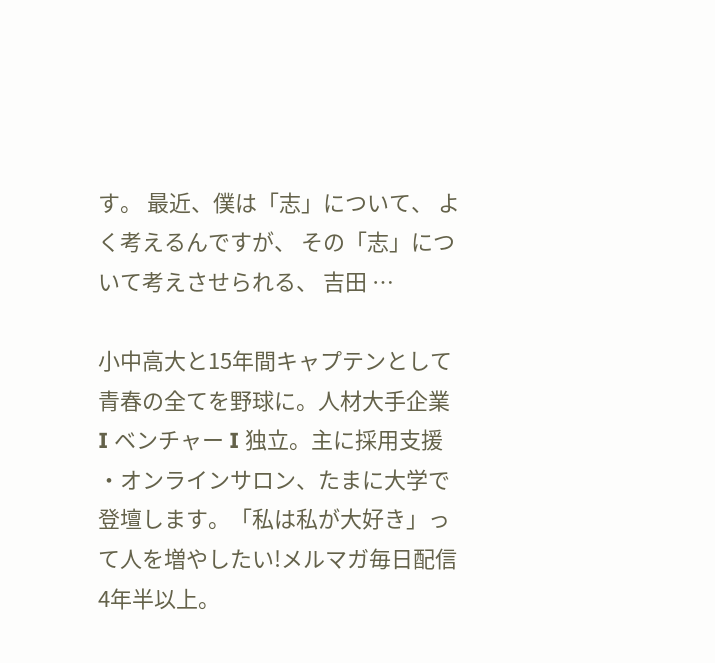す。 最近、僕は「志」について、 よく考えるんですが、 その「志」について考えさせられる、 吉田 …

小中高大と15年間キャプテンとして 青春の全てを野球に。人材大手企業 I ベンチャー I 独立。主に採用支援 ・オンラインサロン、たまに大学で登壇します。「私は私が大好き」って人を増やしたい!メルマガ毎日配信4年半以上。